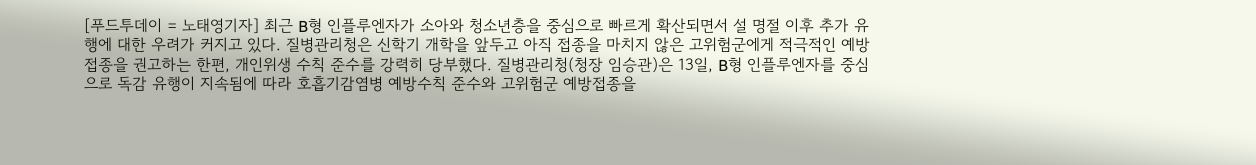[푸드투데이 = 노태영기자] 최근 B형 인플루엔자가 소아와 청소년층을 중심으로 빠르게 확산되면서 설 명절 이후 추가 유행에 대한 우려가 커지고 있다. 질병관리청은 신학기 개학을 앞두고 아직 접종을 마치지 않은 고위험군에게 적극적인 예방접종을 권고하는 한편, 개인위생 수칙 준수를 강력히 당부했다. 질병관리청(청장 임승관)은 13일, B형 인플루엔자를 중심으로 독감 유행이 지속됨에 따라 호흡기감염병 예방수칙 준수와 고위험군 예방접종을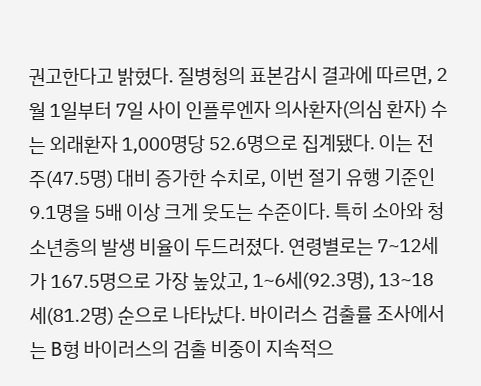권고한다고 밝혔다. 질병청의 표본감시 결과에 따르면, 2월 1일부터 7일 사이 인플루엔자 의사환자(의심 환자) 수는 외래환자 1,000명당 52.6명으로 집계됐다. 이는 전주(47.5명) 대비 증가한 수치로, 이번 절기 유행 기준인 9.1명을 5배 이상 크게 웃도는 수준이다. 특히 소아와 청소년층의 발생 비율이 두드러졌다. 연령별로는 7~12세가 167.5명으로 가장 높았고, 1~6세(92.3명), 13~18세(81.2명) 순으로 나타났다. 바이러스 검출률 조사에서는 B형 바이러스의 검출 비중이 지속적으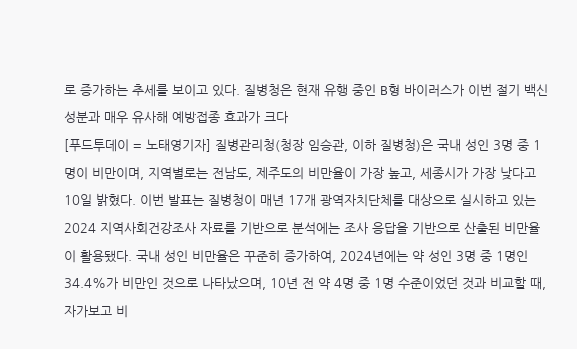로 증가하는 추세를 보이고 있다. 질병청은 현재 유행 중인 B형 바이러스가 이번 절기 백신 성분과 매우 유사해 예방접종 효과가 크다
[푸드투데이 = 노태영기자] 질병관리청(청장 임승관, 이하 질병청)은 국내 성인 3명 중 1명이 비만이며, 지역별로는 전남도, 제주도의 비만율이 가장 높고, 세종시가 가장 낮다고 10일 밝혔다. 이번 발표는 질병청이 매년 17개 광역자치단체를 대상으로 실시하고 있는 2024 지역사회건강조사 자료를 기반으로 분석에는 조사 응답을 기반으로 산출된 비만율이 활용됐다. 국내 성인 비만율은 꾸준히 증가하여, 2024년에는 약 성인 3명 중 1명인 34.4%가 비만인 것으로 나타났으며, 10년 전 약 4명 중 1명 수준이었던 것과 비교할 때, 자가보고 비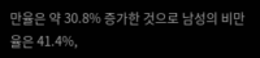만율은 약 30.8% 증가한 것으로 남성의 비만율은 41.4%,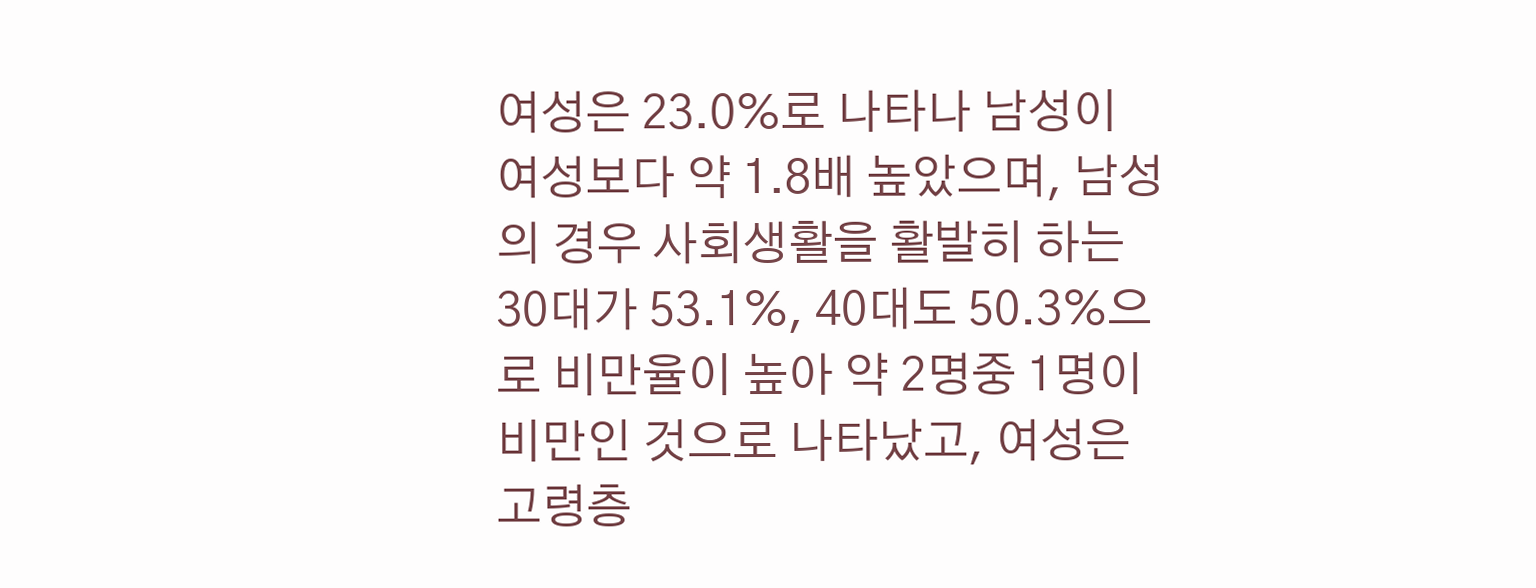여성은 23.0%로 나타나 남성이 여성보다 약 1.8배 높았으며, 남성의 경우 사회생활을 활발히 하는 30대가 53.1%, 40대도 50.3%으로 비만율이 높아 약 2명중 1명이 비만인 것으로 나타났고, 여성은 고령층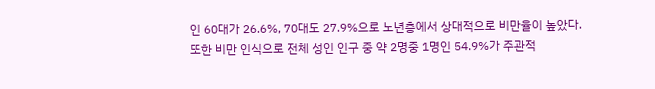인 60대가 26.6%, 70대도 27.9%으로 노년층에서 상대적으로 비만율이 높았다. 또한 비만 인식으로 전체 성인 인구 중 약 2명중 1명인 54.9%가 주관적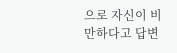으로 자신이 비만하다고 답변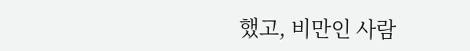했고, 비만인 사람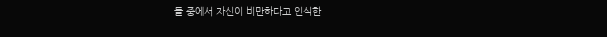들 중에서 자신이 비만하다고 인식한